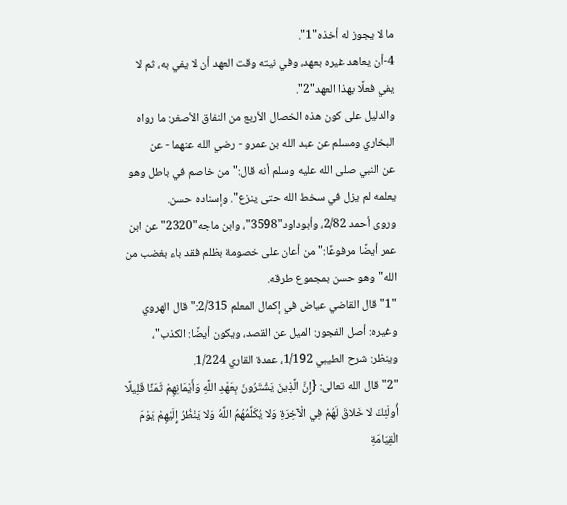ما لا يجوز له أخذه"1".
4-أن يعاهد غيره بعهد، وفي نيته وقت العهد أن لا يفي به، ثم لا يفي فعلًا بهذا العهد"2".
والدليل على كون هذه الخصال الأربع من النفاق الأصغر: ما رواه البخاري ومسلم عن عبد الله بن عمرو - رضي الله عنهما - عن
عن النبي صلى الله عليه وسلم أنه قال:"من خاصم في باطل وهو يعلمه لم يزل في سخط الله حتى ينزع". وإسناده حسن.
وروى أحمد 2/82، وأبوداود"3598"، وابن ماجه"2320"عن ابن عمر أيضًا مرفوعًا:"من أعان على خصومة بظلم فقد باء بغضب من الله"وهو حسن بمجموع طرقه.
"1"قال القاضي عياض في إكمال المعلم 2/315:"قال الهروي وغيره: أصل الفجور: الميل عن القصد، ويكون أيضًا: الكذب"، وينظر: شرح الطيبي 1/192، عمدة القاري 1/224.
"2"قال الله تعالى: {إِنَّ الَّذِينَ يَشْتَرُونَ بِعَهْدِ اللَّهِ وَأَيْمَانِهِمْ ثَمَنًا قَلِيلًا أُولَئِكَ لا خَلاقَ لَهُمْ فِي الْآخِرَةِ وَلا يُكَلِّمُهُمُ اللَّهُ وَلا يَنْظُرُ إِلَيْهِمْ يَوْمَ الْقِيَامَةِ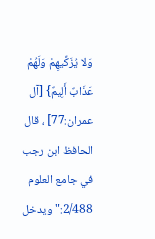وَلا يُزَكِّيهِمْ وَلَهُمْ عَذَابٌ أَلِيمٌ} [آل عمران:77] ، قال الحافظ ابن رجب في جامع العلوم 2/488:"ويدخل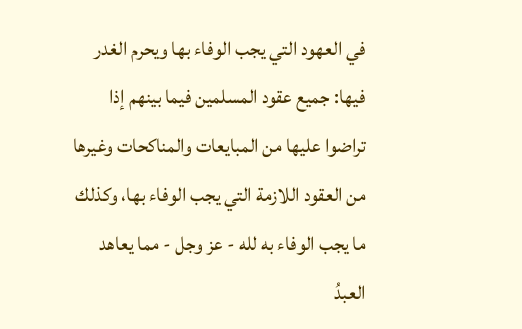في العهود التي يجب الوفاء بها ويحرم الغدر فيها: جميع عقود المسلمين فيما بينهم إذا تراضوا عليها من المبايعات والمناكحات وغيرها من العقود اللازمة التي يجب الوفاء بها، وكذلك ما يجب الوفاء به لله - عز وجل - مما يعاهد العبدُ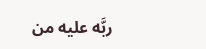ربَّه عليه من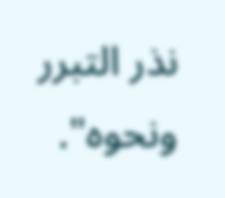نذر التبرر ونحوه".